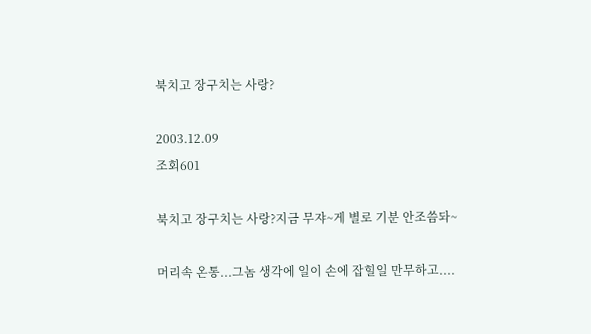북치고 장구치는 사랑?

2003.12.09
조회601

북치고 장구치는 사랑?지금 무쟈~게 별로 기분 안조씀돠~

머리속 온통...그놈 생각에 일이 손에 잡힐일 만무하고....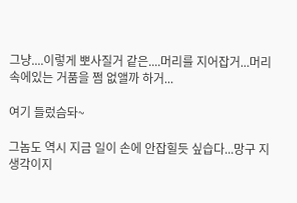그냥....이렇게 뽀사질거 같은....머리를 지어잡거...머리속에있는 거품을 쩜 없앨까 하거...

여기 들렀슴돠~

그놈도 역시 지금 일이 손에 안잡힐듯 싶습다...망구 지생각이지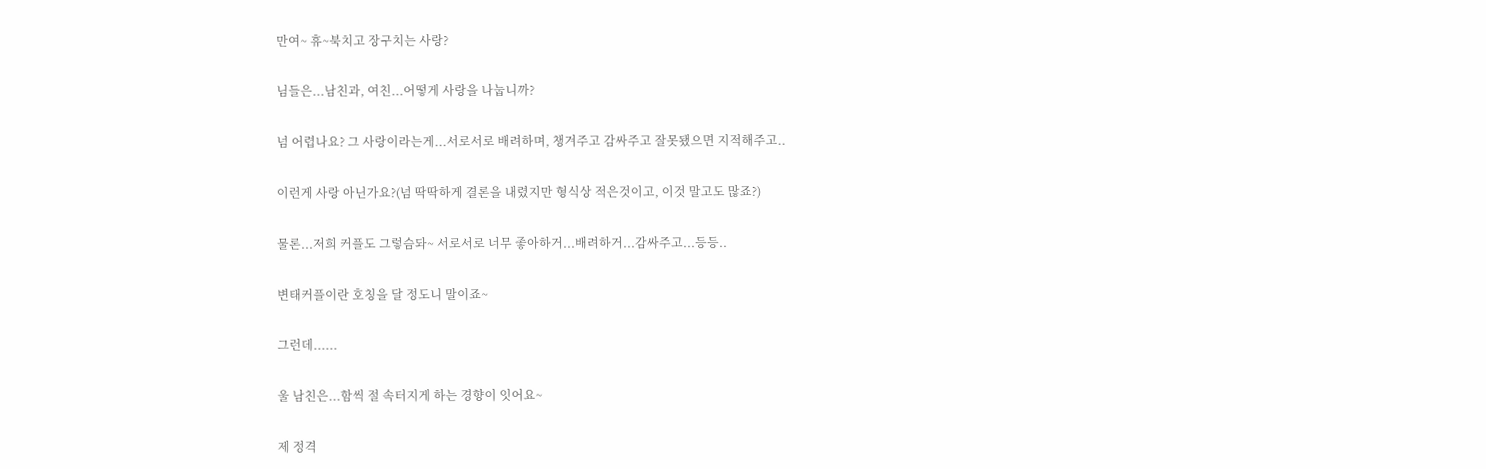만여~ 휴~북치고 장구치는 사랑?

님들은...남친과, 여친...어떻게 사랑을 나눕니까?

넘 어렵나요? 그 사랑이라는게...서로서로 배려하며, 챙겨주고 감싸주고 잘못됐으면 지적해주고..

이런게 사랑 아닌가요?(넘 딱딱하게 결론을 내렸지만 형식상 적은것이고, 이것 말고도 많죠?)

물론...저희 커플도 그렇슴돠~ 서로서로 너무 좋아하거...배려하거...감싸주고...등등..

변태커플이란 호칭을 달 정도니 말이죠~

그런데......

울 남친은...함씩 절 속터지게 하는 경향이 잇어요~

제 정격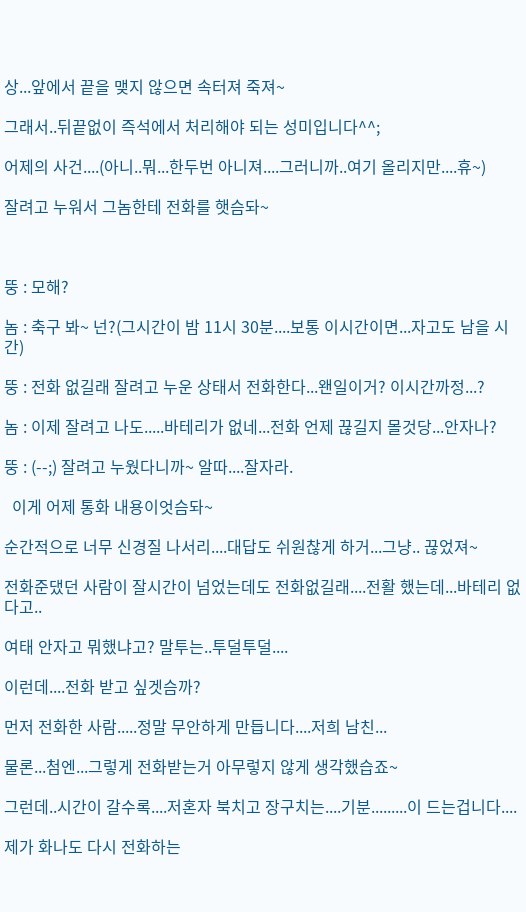상...앞에서 끝을 맺지 않으면 속터져 죽져~

그래서..뒤끝없이 즉석에서 처리해야 되는 성미입니다^^;

어제의 사건....(아니..뭐...한두번 아니져....그러니까..여기 올리지만....휴~)

잘려고 누워서 그놈한테 전화를 햇슴돠~



뚱 : 모해?

놈 : 축구 봐~ 넌?(그시간이 밤 11시 30분....보통 이시간이면...자고도 남을 시간)

뚱 : 전화 없길래 잘려고 누운 상태서 전화한다...왠일이거? 이시간까정...?

놈 : 이제 잘려고 나도.....바테리가 없네...전화 언제 끊길지 몰것당...안자나?

뚱 : (--;) 잘려고 누웠다니까~ 알따....잘자라.

  이게 어제 통화 내용이엇슴돠~

순간적으로 너무 신경질 나서리....대답도 쉬원찮게 하거...그냥.. 끊었져~

전화준댔던 사람이 잘시간이 넘었는데도 전화없길래....전활 했는데...바테리 없다고..

여태 안자고 뭐했냐고? 말투는..투덜투덜....

이런데....전화 받고 싶겟슴까?

먼저 전화한 사람.....정말 무안하게 만듭니다....저희 남친...

물론...첨엔...그렇게 전화받는거 아무렇지 않게 생각했습죠~

그런데..시간이 갈수록....저혼자 북치고 장구치는....기분.........이 드는겁니다....

제가 화나도 다시 전화하는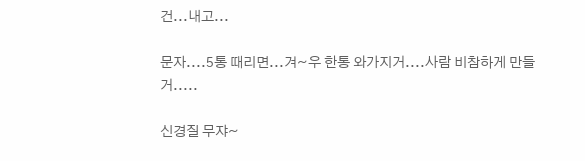건...내고...

문자....5통 때리면...겨~우 한통 와가지거....사람 비참하게 만들거.....

신경질 무쟈~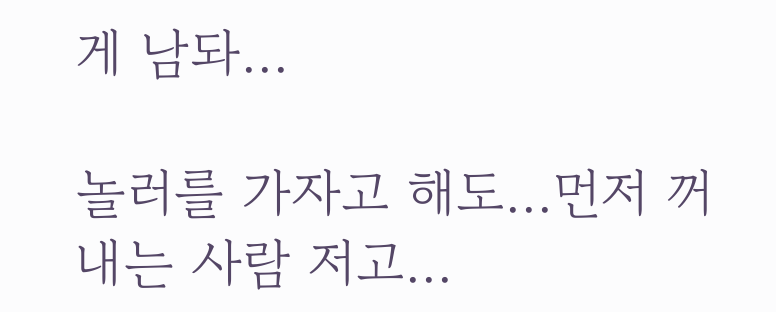게 남돠...

놀러를 가자고 해도...먼저 꺼내는 사람 저고...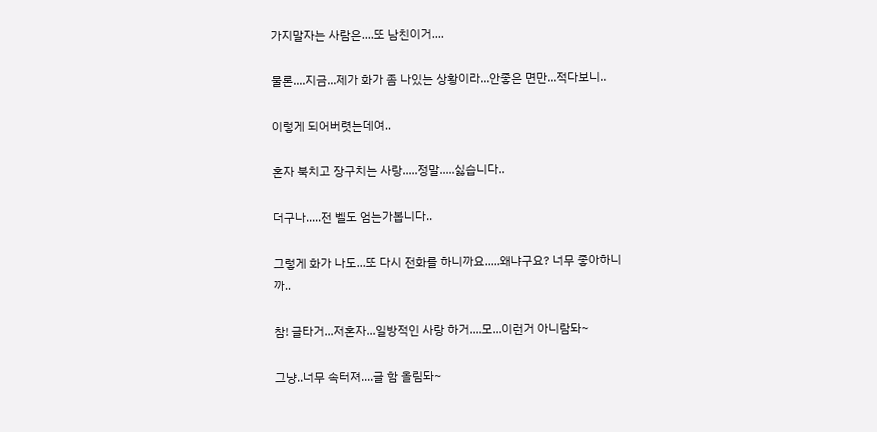가지말자는 사람은....또 남친이거....

물론....지금...제가 화가 좀 나있는 상황이라...안좋은 면만...적다보니..

이렇게 되어버렷는데여..

혼자 북치고 장구치는 사랑.....정말.....싫습니다..

더구나.....전 벨도 엄는가봅니다..

그렇게 화가 나도...또 다시 전화를 하니까요.....왜냐구요? 너무 좋아하니까..

참! 글타거...저혼자...일방적인 사랑 하거....모...이런거 아니람돠~

그냥..너무 속터져....글 함 올림돠~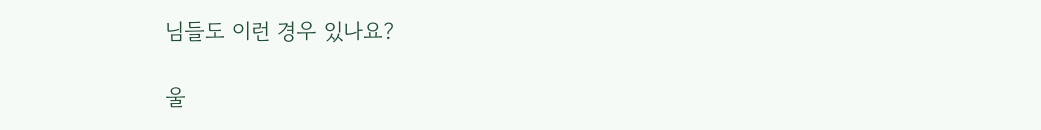님들도 이런 경우 있나요?

울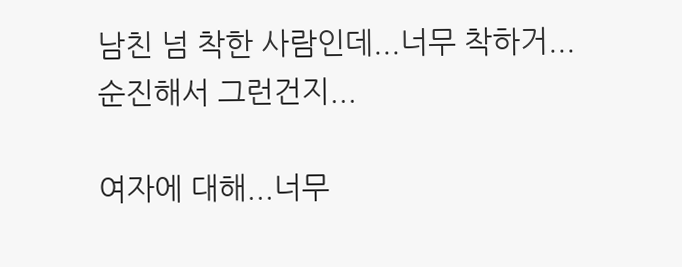남친 넘 착한 사람인데...너무 착하거...순진해서 그런건지...

여자에 대해...너무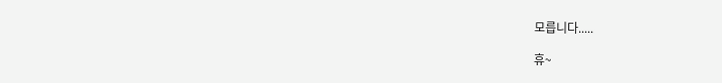모릅니다.....

휴~